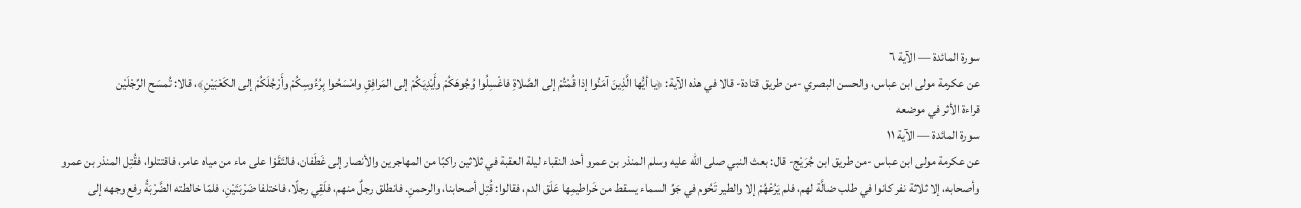سورة المائدة — الآية ٦
عن عكرمة مولى ابن عباس، والحسن البصري -من طريق قتادة- قالا في هذه الآية: ﴿يا أيُّها الَّذِينَ آمَنُوا إذا قُمْتُمْ إلى الصَّلاةِ فاغْسِلُوا وُجُوهَكُمْ وأَيْدِيَكُمْ إلى المَرافِقِ وامْسَحُوا بِرُءُوسِكُمْ وأَرْجُلَكُمْ إلى الكَعْبَيْنِ﴾، قالا: تُمسَح الرِّجْلَيْن
قراءة الأثر في موضعه
سورة المائدة — الآية ١١
عن عكرمة مولى ابن عباس -من طريق ابن جُرَيْج- قال: بعث النبي صلى الله عليه وسلم المنذر بن عمرو أحد النقباء ليلة العقبة في ثلاثين راكبًا من المهاجرين والأنصار إلى غَطَفان، فالتَقَوْا على ماء من مياه عامر، فاقتتلوا، فقُتِل المنذر بن عمرو وأصحابه، إلا ثلاثة نفر كانوا في طلب ضالَّة لهم، فلم يَرُعْهُمْ إلا والطير تَحُوم في جَوِّ السماء يسقط من خَراطيمِها عَلَق الدم، فقالوا: قُتِل أصحابنا، والرحمنِ. فانطلق رجلٌ منهم، فلَقِي رجلًا، فاختلفا ضَرْبَتَيْنِ، فلمّا خالطته الضَّرْبَةُ رفع وجهه إلى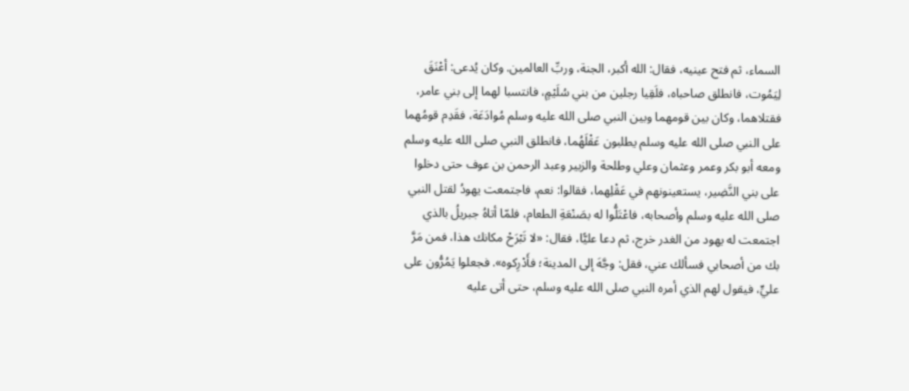السماء، ثم فتح عينيه، فقال: الله أكبر، الجنة، وربِّ العالمين. وكان يُدعى: أعْنَقَ لِيَمُوت، فانطلق صاحباه، فلَقِيا رجلين من بني سُلَيْمٍ، فانتسبا لهما إلى بني عامر، فقتلاهما، وكان بين قومهما وبين النبي صلى الله عليه وسلم مُوادَعَة، فقَدِم قومُهما على النبي صلى الله عليه وسلم يطلبون عَقْلَهُما، فانطلق النبي صلى الله عليه وسلم ومعه أبو بكر وعمر وعثمان وعلي وطلحة والزبير وعبد الرحمن بن عوف حتى دخلوا على بني النَّضِير، يستعينونهم في عَقْلِهما، فقالوا: نعم، فاجتمعت يهودُ لقتل النبي صلى الله عليه وسلم وأصحابه، فاعْتَلُّوا له بصَنْعَةِ الطعام، فلمّا أتاهُ جبريلُ بالذي اجتمعت له يهود من الغدر خرج، ثم دعا عليًّا، فقال: «لا تَبْرَحْ مكانك هذا، فمن مَرَّ بك من أصحابي فسألك عني، فقل: وجَّهَ إلى المدينة؛ فأَدْرِكوه». فجعلوا يَمُرُّون على عليٍّ، فيقول لهم الذي أمره النبي صلى الله عليه وسلم، حتى أتى عليه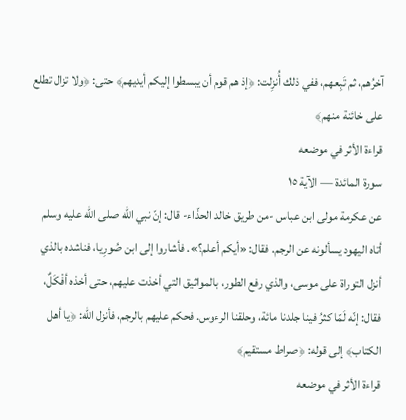آخرُهم، ثم تَبِعهم، ففي ذلك أُنزِلت: ﴿إذ هم قوم أن يبسطوا إليكم أيديهم﴾ حتى: ﴿ولا تزال تطلع على خائنة منهم﴾
قراءة الأثر في موضعه
سورة المائدة — الآية ١٥
عن عكرمة مولى ابن عباس -من طريق خالد الحذّاء- قال: إنّ نبي الله صلى الله عليه وسلم أتاه اليهود يسألونه عن الرجم. فقال: «أيكم أعلم؟». فأشاروا إلى ابن صُورِيا، فناشده بالذي أنزل التوراة على موسى، والذي رفع الطور، بالمواثيق التي أخذت عليهم، حتى أخذه أفْكَلٌ، فقال: إنّه لَمّا كثرُ فينا جلدنا مائة، وحلقنا الرءوس. فحكم عليهم بالرجم، فأنزل الله: ﴿يا أهل الكتاب﴾ إلى قوله: ﴿صراط مستقيم﴾
قراءة الأثر في موضعه